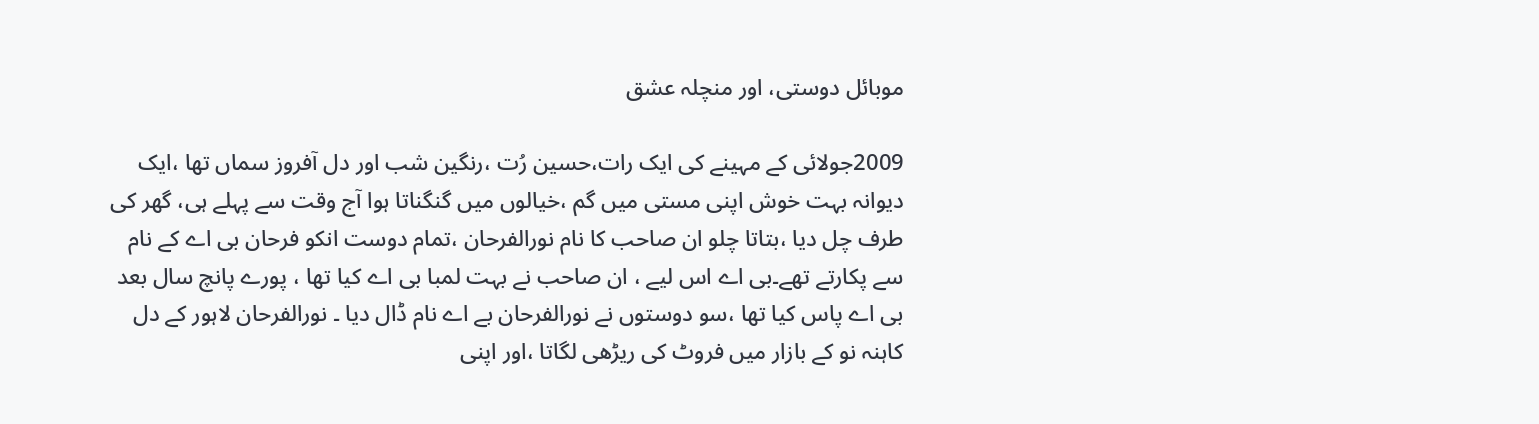موبائل دوستی، اور منچلہ عشق

2009جولائی کے مہینے کی ایک رات،حسین رُت ،رنگین شب اور دل آفروز سماں تھا ،ایک دیوانہ بہت خوش اپنی مستی میں گم ،خیالوں میں گنگناتا ہوا آج وقت سے پہلے ہی، گھر کی طرف چل دیا ،بتاتا چلو ان صاحب کا نام نورالفرحان ،تمام دوست انکو فرحان بی اے کے نام سے پکارتے تھے۔بی اے اس لیے ، ان صاحب نے بہت لمبا بی اے کیا تھا ، پورے پانچ سال بعد بی اے پاس کیا تھا ،سو دوستوں نے نورالفرحان بے اے نام ڈال دیا ۔ نورالفرحان لاہور کے دل کاہنہ نو کے بازار میں فروٹ کی ریڑھی لگاتا ،اور اپنی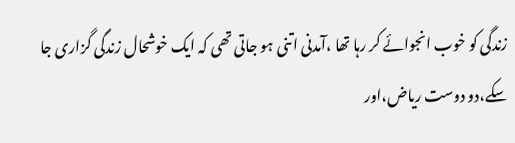زندگی کو خوب انجوائے کر رہا تھا ،آمدنی اتنی ہو جاتی تھی کہ ایک خوشحال زندگی گزاری جا سکے،دو دوست ریاض،اور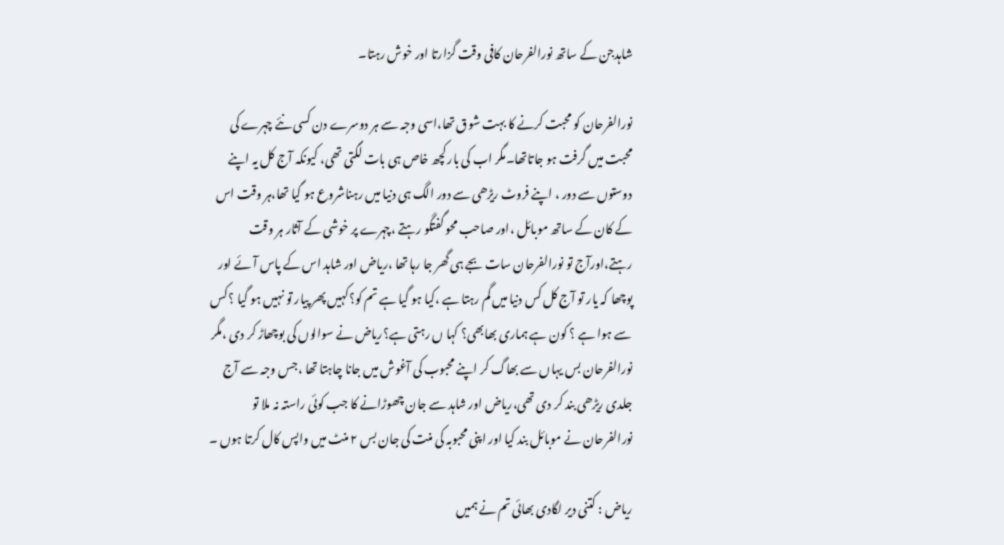شاہدجن کے ساتھ نورالفرحان کافی وقت گزارتا اور خوش رہتا۔

نورالفرحان کو محبت کرنے کا بہت شوق تھا،اسی وجہ سے ہر دوسرے دن کسی نئے چہرے کی محبت میں گرفت ہو جاتاتھا۔مگر اب کی بار کچھ خاص ہی بات لگتی تھی، کیونکہ آج کل یہ اپنے دوستوں سے دور ، اپنے فروٹ ریڑھی سے دور الگ ہی دنیا میں رہناشروع ہو گیا تھا،ہر وقت اس کے کان کے ساتھ موبائل ،اور صاحب محو گفتگو رہتے ،چہرے پر خوشی کے آثار ہر وقت رہتے،اورآج تو نورالفرحان سات بجے ہی گھر جا رہا تھا ،ریاض اور شاہد اس کے پاس آئے اور پوچھا کہ یار تو آج کل کس دنیا میں گم رہتا ہے ،کیا ہو گیا ہے تم کو؟کہیں پھر پیار تو نہیں ہو گیا ؟ کس سے ہوا ہے ؟ کون ہے ہماری بھابھی؟ کہا ں رہتی ہے؟ریاض نے سوالوں کی بوچھاڑ کر دی ،مگر نورالفرحان بس یہاں سے بھاگ کر اپنے محبوب کی آغوش میں جانا چاہتا تھا ،جس وجہ سے آج جلدی ریڑھی بند کر دی تھی،ریاض اور شاہد سے جان چھوڑانے کا جب کوئی راستہ نہ ملا تو نورالفرحان نے موبائل بند کیا اور اپنی محبوبہ کی منت کی جان بس ۲ منٹ میں واپس کال کرتا ہوں ۔

ریاض : کتنی دیر لگادی بھائی تم نے ہمیں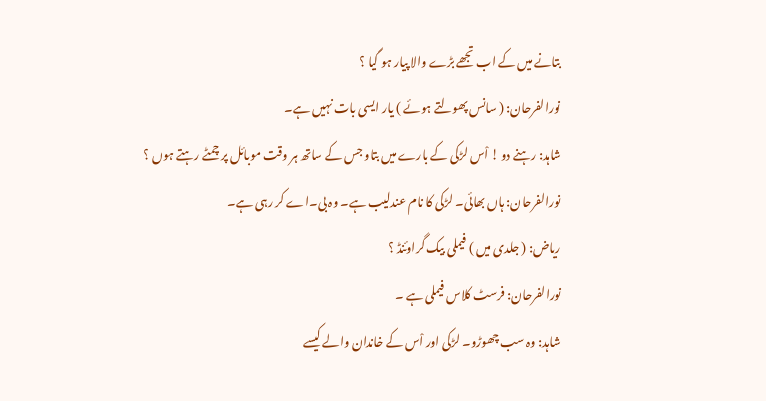بتانے میں کے اب تجھے بڑے والا پیار ہو گیا ؟
نورالفرحان: ( سانس پھولتے ہوئے ) یار ایسی بات نہیں ہے۔
شاہد: رہنے دو ! اْس لڑکی کے بارے میں بتاو جس کے ساتھ ہر وقت موبائل پر چمٹے رہتے ہوں ؟
نورالفرحان: ہاں بھائی۔ لڑکی کا نام عندلیب ہے۔ وہ بی۔اے کر رہی ہے۔
ریاض: ( جلدی میں ) فیملی بیک گراوئنڈ ؟
نورالفرحان: فرسٹ کلاس فیملی ہے ۔
شاہد: وہ سب چھوڑو۔ لڑکی اور اْس کے خاندان والے کیسے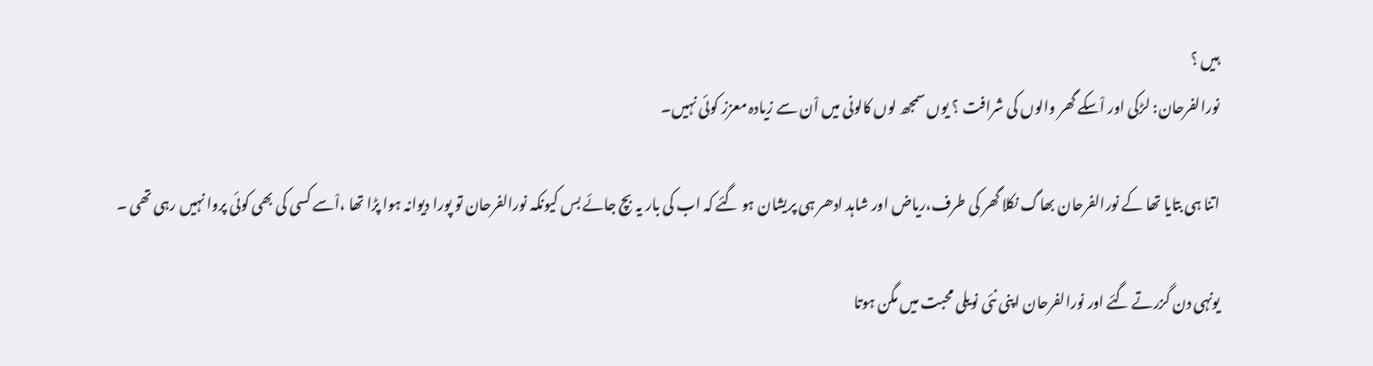ہیں ؟
نورالفرحان: لڑکی اور اْسکے گھر والوں کی شرافت ؟ یوں سمجھ لوں کالونی میں اْن سے زیادہ معزز کوئی نہیں۔

اتنا ہی بتایا تھا کے نورالفرحان بھاگ نکلا گھر کی طرف،ریاض اور شاہد ادھر ہی پریشان ہو گئے کہ اب کی بار یہ بچ جائے بس کیونکہ نورالفرحان تو پورا دیوانہ ہوا پڑا تھا ،اْسے کسی کی بھی کوئی پروا نہیں رہی تھی ۔

یونہی دن گزرتے گئے اور نورالفرحان اپنی نئی نویلی محبت میں مگن ہوتا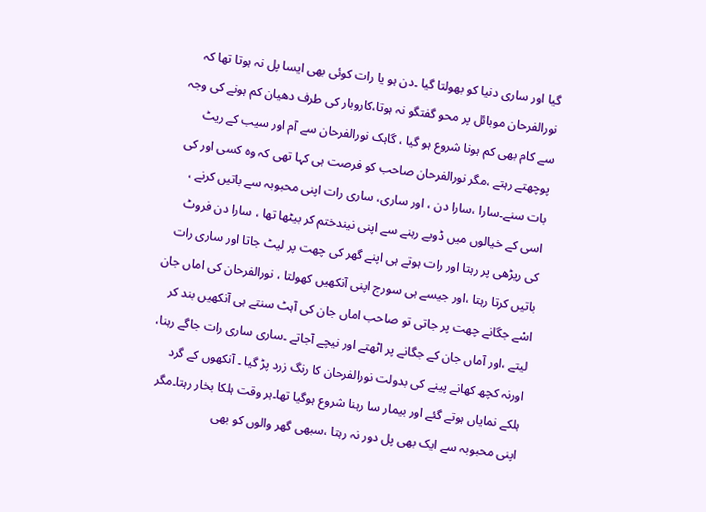گیا اور ساری دنیا کو بھولتا گیا ۔دن ہو یا رات کوئی بھی ایسا پل نہ ہوتا تھا کہ نورالفرحان موبائل پر محو گفتگو نہ ہوتا،کاروبار کی طرف دھیان کم ہونے کی وجہ سے کام بھی کم ہونا شروع ہو گیا ، گاہک نورالفرحان سے آم اور سیب کے ریٹ پوچھتے رہتے ،مگر نورالفرحان صاحب کو فرصت ہی کہا تھی کہ وہ کسی اور کی بات سنے۔سارا ،سارا دن ، اور ساری، ساری رات اپنی محبوبہ سے باتیں کرنے ، اسی کے خیالوں میں ڈوبے رہنے سے اپنی نیندختم کر بیٹھا تھا ، سارا دن فروٹ کی ریڑھی پر رہتا اور رات ہوتے ہی اپنے گھر کی چھت پر لیٹ جاتا اور ساری رات باتیں کرتا رہتا ،اور جیسے ہی سورج اپنی آنکھیں کھولتا ، نورالفرحان کی اماں جان اسْے جگانے چھت پر جاتی تو صاحب اماں جان کی آہٹ سنتے ہی آنکھیں بند کر لیتے ،اور آماں جان کے جگانے پر اٹھتے اور نیچے آجاتے ۔ساری ساری رات جاگے رہنا، اورنہ کچھ کھانے پینے کی بدولت نورالفرحان کا رنگ زرد پڑ گیا ۔ آنکھوں کے گرد ہلکے نمایاں ہوتے گئے اور بیمار سا رہنا شروع ہوگیا تھا۔ہر وقت ہلکا بخار رہتا۔مگر اپنی محبوبہ سے ایک بھی پل دور نہ رہتا ،سبھی گھر والوں کو بھی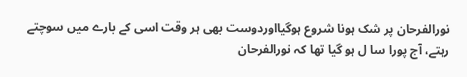نورالفرحان پر شک ہونا شروع ہوگیااوردوست بھی ہر وقت اسی کے بارے میں سوچتے رہتے، آج پورا سا ل ہو گیا تھا کہ نورالفرحان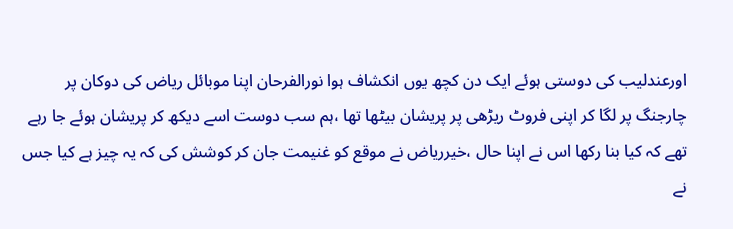اورعندلیب کی دوستی ہوئے ایک دن کچھ یوں انکشاف ہوا نورالفرحان اپنا موبائل ریاض کی دوکان پر چارجنگ پر لگا کر اپنی فروٹ ریڑھی پر پریشان بیٹھا تھا ،ہم سب دوست اسے دیکھ کر پریشان ہوئے جا رہے تھے کہ کیا بنا رکھا اس نے اپنا حال ،خیرریاض نے موقع کو غنیمت جان کر کوشش کی کہ یہ چیز ہے کیا جس نے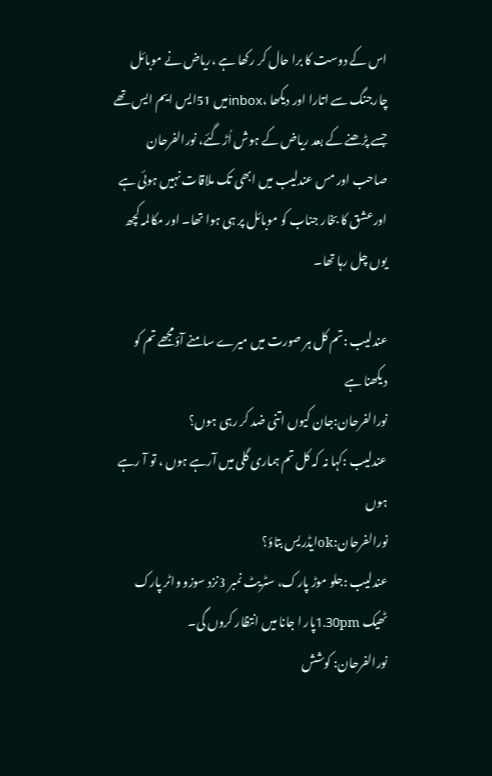اس کے دوست کا برا حال کر رکھا ہے ،ریاض نے موبائل چارجنگ سے اتارا اور دیکھا ،inboxمیں 51ایس ایم ایس تھے جسے پڑھنے کے بعد ریاض کے ہوش اُڑگئے، نورالفرحان صاحب اور مس عندلیب میں ابھی تک ملاقات نہیں ہوئی ہے اورعشق کا بخار جناب کو موبائل پر ہی ہوا تھا۔ اور مکالمہ کچھ یوں چل رہا تھا۔

عندلیب :تم کل ہر صورت میں میرے سامنے آؤمجھے تم کو دیکھنا ہے
نورالفرحان:جان کیوں اتنی ضد کر رہی ہوں؟
عندلیب :کہا نہ کہ کل تم ہماری گلی میں آرہے ہوں ، تو آ رہے ہوں
نورالفرحان:okایڈریس بتاؤ؟
عندلیب :جلو موڑ پارک، سٹریٹ نمبر 3نزد سوزو واٹر پارک ٹھیک 1.30pmپار ا جانا میں انتظار کروں گی۔
نورالفرحان: کوشش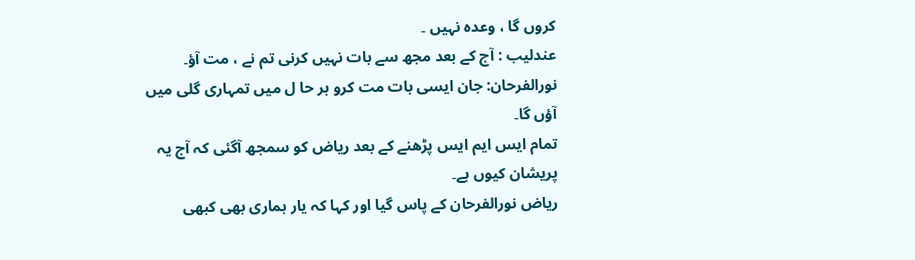کروں گا ، وعدہ نہیں ۔
عندلیب : آج کے بعد مجھ سے بات نہیں کرنی تم نے ، مت آؤ۔
نورالفرحان: جان ایسی بات مت کرو ہر حا ل میں تمہاری گلی میں آؤں گا۔
تمام ایس ایم ایس پڑھنے کے بعد ریاض کو سمجھ آگئی کہ آج یہ پریشان کیوں ہے۔
ریاض نورالفرحان کے پاس گیا اور کہا کہ یار ہماری بھی کبھی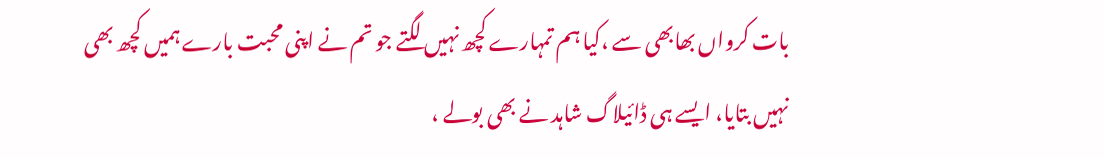بات کرواں بھابھی سے ،کیا ہم تمہارے کچھ نہیں لگتے جو تم نے اپنی محبت بارے ہمیں کچھ بھی نہیں بتایا، ایسے ہی ڈائیلاگ شاہد نے بھی بولے ،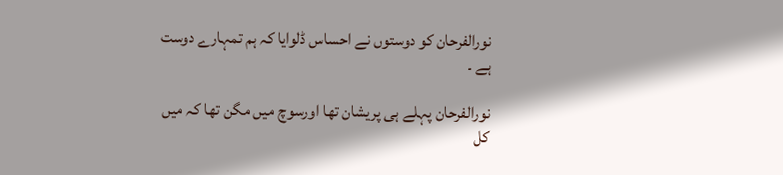نورالفرحان کو دوستوں نے احساس ڈلوایا کہ ہم تمہارے دوست ہے ۔

نورالفرحان پہلے ہی پریشان تھا اورسوچ میں مگن تھا کہ میں کل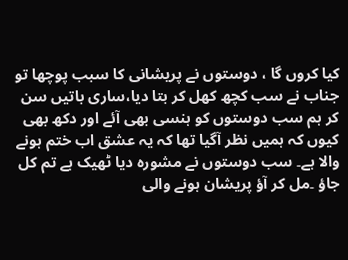کیا کروں گا ، دوستوں نے پریشانی کا سبب پوچھا تو جناب نے سب کچھ کھل کر بتا دیا،ساری باتیں سن کر ہم سب دوستوں کو ہنسی بھی آئے اور دکھ بھی کیوں کہ ہمیں نظر آگیا تھا کہ یہ عشق اب ختم ہونے والا ہے۔ سب دوستوں نے مشورہ دیا ٹھیک ہے تم کل جاؤ ۔مل کر آؤ پریشان ہونے والی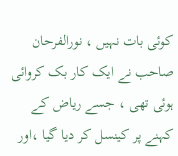کوئی بات نہیں ، نورالفرحان صاحب نے ایک کار بک کروائی ہوئی تھی ، جسے ریاض کے کہنے پر کینسل کر دیا گیا ،اور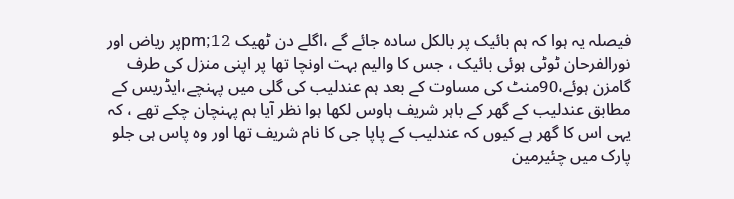فیصلہ یہ ہوا کہ ہم بائیک پر بالکل سادہ جائے گے ،اگلے دن ٹھیک 12;pmپر ریاض اور نورالفرحان ٹوٹی ہوئی بائیک ، جس کا والیم بہت اونچا تھا پر اپنی منزل کی طرف گامزن ہوئے،90منٹ کی مساوت کے بعد ہم عندلیب کی گلی میں پہنچے،ایڈریس کے مطابق عندلیب کے گھر کے باہر شریف ہاوس لکھا ہوا نظر آیا ہم پہنچان چکے تھے ، کہ یہی اس کا گھر ہے کیوں کہ عندلیب کے پاپا جی کا نام شریف تھا اور وہ پاس ہی جلو پارک میں چئیرمین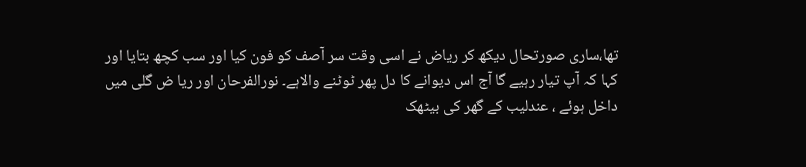تھا،ساری صورتحال دیکھ کر ریاض نے اسی وقت سر آصف کو فون کیا اور سب کچھ بتایا اور کہا کہ آپ تیار رہیے گا آج اس دیوانے کا دل پھر ٹوٹنے والاہے۔ نورالفرحان اور ریا ض گلی میں داخل ہوئے ، عندلیب کے گھر کی بیٹھک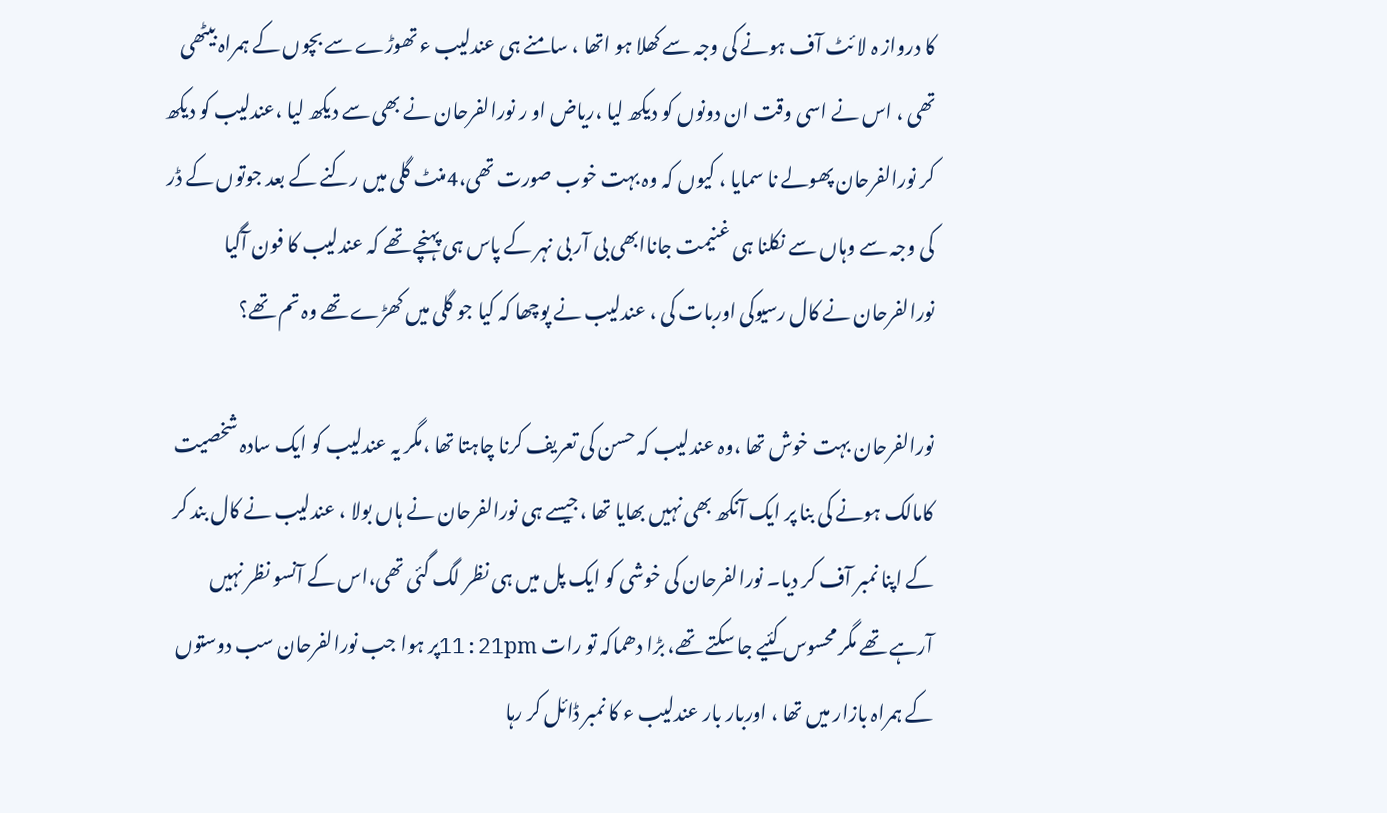کا درواز ہ لا ئٹ آف ہونے کی وجہ سے کھلا ہو اتھا ، سامنے ہی عندلیب ء تھوڑے سے بچوں کے ہمراہ بیٹھی تھی ، اس نے اسی وقت ان دونوں کو دیکھ لیا ،ریاض او ر نورالفرحان نے بھی سے دیکھ لیا ،عندلیب کو دیکھ کر نورالفرحان پھولے نا سمایا ، کیوں کہ وہ بہت خوب صورت تھی،4منٹ گلی میں رکنے کے بعد جوتوں کے ڈر کی وجہ سے وہاں سے نکلنا ہی غنیمت جاناابھی بی آر بی نہر کے پاس ہی پہنچے تھے کہ عندلیب کا فون آگیا نورالفرحان نے کال رسیوکی اوربات کی ، عندلیب نے پوچھا کہ کیا جو گلی میں کھڑے تھے وہ تم تھے؟

نورالفرحان بہت خوش تھا ،وہ عندلیب کہ حسن کی تعریف کرنا چاہتا تھا ،مگر یہ عندلیب کو ایک سادہ شخصیت کامالک ہونے کی بنا پر ایک آنکھ بھی نہیں بھایا تھا ،جیسے ہی نورالفرحان نے ہاں بولا ، عندلیب نے کال بند کر کے اپنا نمبر آف کر دیا۔ نورالفرحان کی خوشی کو ایک پل میں ہی نظر لگ گئی تھی،اس کے آنسو نظر نہیں آرہے تھے مگر محسوس کئیے جا سکتے تھے، بڑا دھماکہ تو رات 11:21pmپر ہوا جب نورالفرحان سب دوستوں کے ہمراہ بازار میں تھا ، اوربار بار عندلیب ء کا نمبر ڈائل کر رہا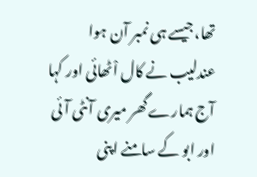تھا،جیسے ہی نمبر آن ہوا عندلیب نے کال اْٹھائی اور کہا آج ہمارے گھر میری آنٹی آئی اور ابو کے سامنے اپنی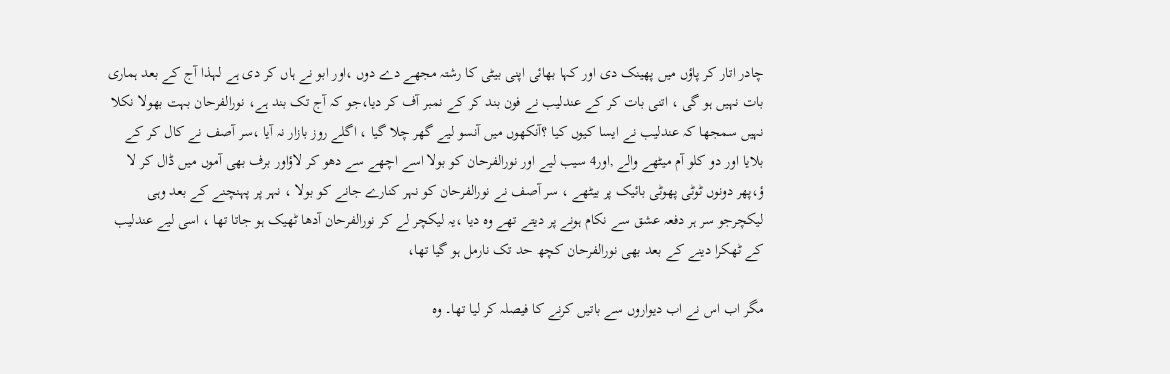چادر اتار کر پاؤں میں پھینک دی اور کہا بھائی اپنی بیٹی کا رشتہ مجھے دے دوں ،اور ابو نے ہاں کر دی ہے لہذا آج کے بعد ہماری بات نہیں ہو گی ، اتنی بات کر کے عندلیب نے فون بند کر کے نمبر آف کر دیا،جو کہ آج تک بند ہے، نورالفرحان بہت بھولا نکلا نہیں سمجھا کہ عندلیب نے ایسا کیوں کیا ؟آنکھوں میں آنسو لیے گھر چلا گیا ، اگلے روز بازار نہ آیا ،سر آصف نے کال کر کے بلایا اور دو کلو آم میٹھے والے ,اور4 سیب لیے اور نورالفرحان کو بولا اسے اچھے سے دھو کر لاؤاور برف بھی آموں میں ڈال کر لا ؤ،پھر دونوں ٹوٹی پھوٹی بائیک پر بیٹھے ، سر آصف نے نورالفرحان کو نہر کنارے جانے کو بولا ، نہر پر پہنچنے کے بعد وہی لیکچرجو سر ہر دفعہ عشق سے نکام ہونے پر دیتے تھے وہ دیا ،یہ لیکچر لے کر نورالفرحان آدھا ٹھیک ہو جاتا تھا ، اسی لیے عندلیب کے ٹھکرا دینے کے بعد بھی نورالفرحان کچھ حد تک نارمل ہو گیا تھا،

مگر اب اس نے اب دیواروں سے باتیں کرنے کا فیصلہ کر لیا تھا۔ وہ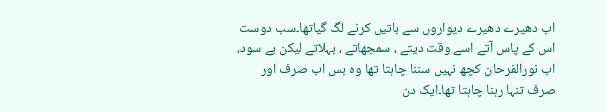اب دھیرے دھیرے دیواروں سے باتیں کرنے لگ گیاتھا۔سب دوست اس کے پاس آتے اسے وقت دیتے ، سمجھاتے ، بہلاتے لیکن بے سود، اب نورالفرحان کچھ نہیں سننا چاہتا تھا وہ بس اب صرف اور صرف تنہا رہنا چاہتا تھا۔ایک دن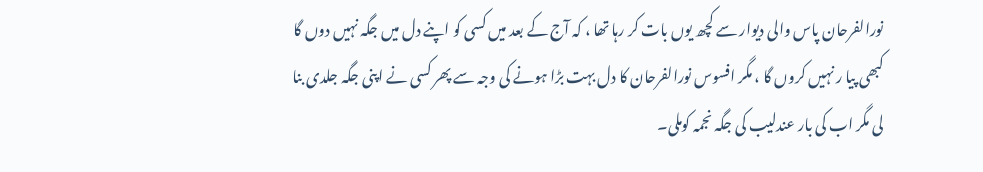نورالفرحان پاس والی دیوار سے کچھ یوں بات کر رہا تھا ، کہ آج کے بعد میں کسی کو اپنے دل میں جگہ نہیں دوں گا کبھی پیا ر نہیں کروں گا ، مگر افسوس نورالفرحان کا دل بہت بڑا ہونے کی وجہ سے پھر کسی نے اپنی جگہ جلدی بنا لی مگر اب کی بار عندلیب کی جگہ نجمہ کوملی۔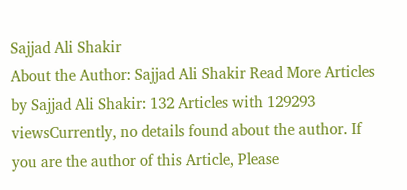Sajjad Ali Shakir
About the Author: Sajjad Ali Shakir Read More Articles by Sajjad Ali Shakir: 132 Articles with 129293 viewsCurrently, no details found about the author. If you are the author of this Article, Please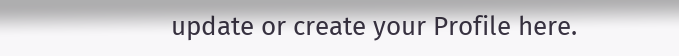update or create your Profile here.